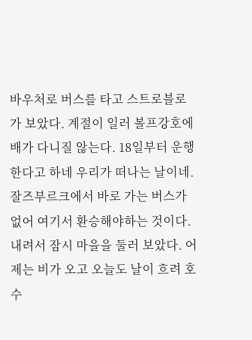바우처로 버스를 타고 스트로블로 가 보았다. 계절이 일러 볼프강호에 배가 다니질 않는다. 18일부터 운행한다고 하네 우리가 떠나는 날이네. 잘즈부르크에서 바로 가는 버스가 없어 여기서 환승해야하는 것이다. 내려서 잠시 마을을 둘러 보았다. 어제는 비가 오고 오늘도 날이 흐려 호수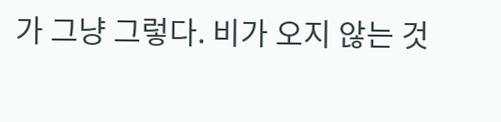가 그냥 그렇다. 비가 오지 않는 것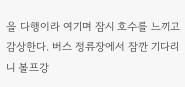을 다행이라 여기며 잠시 호수를 느끼고 감상한다. 버스 정류장에서 잠깐 기다리니 볼프강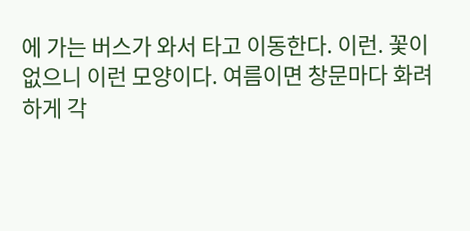에 가는 버스가 와서 타고 이동한다. 이런. 꽃이 없으니 이런 모양이다. 여름이면 창문마다 화려하게 각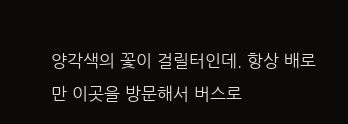양각색의 꽃이 걸릴터인데. 항상 배로만 이곳을 방문해서 버스로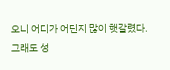오니 어디가 어딘지 많이 햇갈렸다. 그래도 성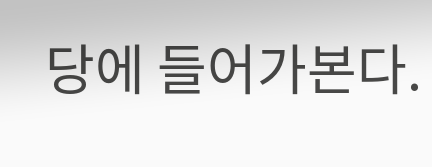당에 들어가본다.